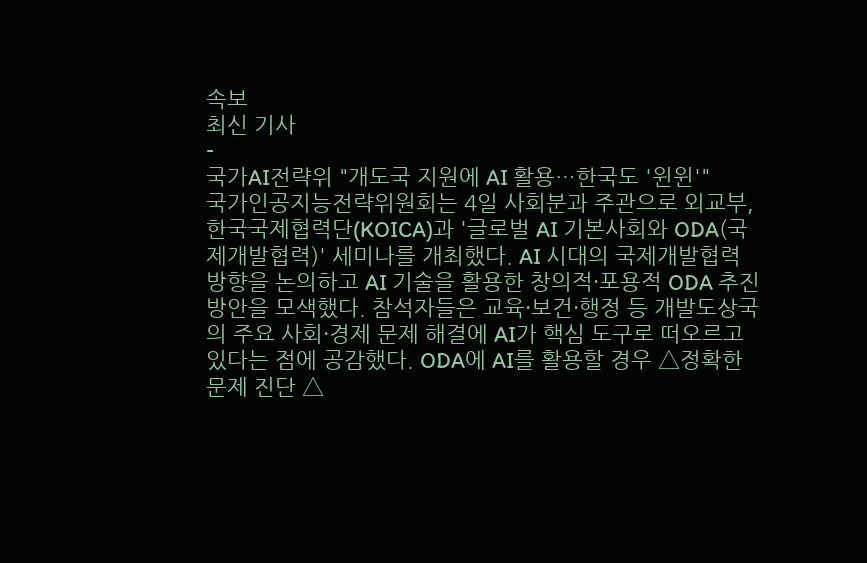속보
최신 기사
-
국가AI전략위 "개도국 지원에 AI 활용…한국도 '윈윈'"
국가인공지능전략위원회는 4일 사회분과 주관으로 외교부, 한국국제협력단(KOICA)과 '글로벌 AI 기본사회와 ODA(국제개발협력)' 세미나를 개최했다. AI 시대의 국제개발협력 방향을 논의하고 AI 기술을 활용한 창의적·포용적 ODA 추진 방안을 모색했다. 참석자들은 교육·보건·행정 등 개발도상국의 주요 사회·경제 문제 해결에 AI가 핵심 도구로 떠오르고 있다는 점에 공감했다. ODA에 AI를 활용할 경우 △정확한 문제 진단 △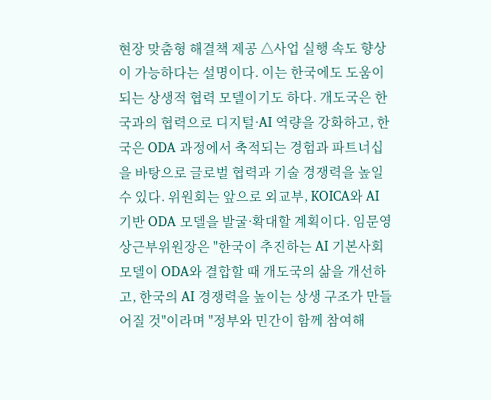현장 맞춤형 해결책 제공 △사업 실행 속도 향상이 가능하다는 설명이다. 이는 한국에도 도움이 되는 상생적 협력 모델이기도 하다. 개도국은 한국과의 협력으로 디지털·AI 역량을 강화하고, 한국은 ODA 과정에서 축적되는 경험과 파트너십을 바탕으로 글로벌 협력과 기술 경쟁력을 높일 수 있다. 위원회는 앞으로 외교부, KOICA와 AI 기반 ODA 모델을 발굴·확대할 계획이다. 임문영 상근부위원장은 "한국이 추진하는 AI 기본사회 모델이 ODA와 결합할 때 개도국의 삶을 개선하고, 한국의 AI 경쟁력을 높이는 상생 구조가 만들어질 것"이라며 "정부와 민간이 함께 참여해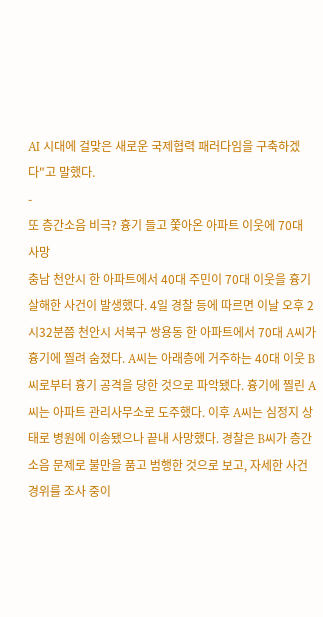AI 시대에 걸맞은 새로운 국제협력 패러다임을 구축하겠다"고 말했다.
-
또 층간소음 비극? 흉기 들고 쫓아온 아파트 이웃에 70대 사망
충남 천안시 한 아파트에서 40대 주민이 70대 이웃을 흉기 살해한 사건이 발생했다. 4일 경찰 등에 따르면 이날 오후 2시32분쯤 천안시 서북구 쌍용동 한 아파트에서 70대 A씨가 흉기에 찔려 숨졌다. A씨는 아래층에 거주하는 40대 이웃 B씨로부터 흉기 공격을 당한 것으로 파악됐다. 흉기에 찔린 A씨는 아파트 관리사무소로 도주했다. 이후 A씨는 심정지 상태로 병원에 이송됐으나 끝내 사망했다. 경찰은 B씨가 층간소음 문제로 불만을 품고 범행한 것으로 보고, 자세한 사건 경위를 조사 중이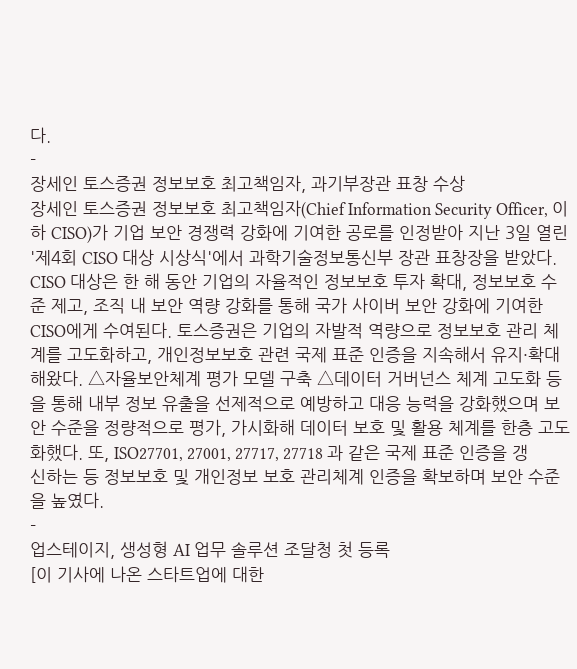다.
-
장세인 토스증권 정보보호 최고책임자, 과기부장관 표창 수상
장세인 토스증권 정보보호 최고책임자(Chief Information Security Officer, 이하 CISO)가 기업 보안 경쟁력 강화에 기여한 공로를 인정받아 지난 3일 열린 '제4회 CISO 대상 시상식'에서 과학기술정보통신부 장관 표창장을 받았다. CISO 대상은 한 해 동안 기업의 자율적인 정보보호 투자 확대, 정보보호 수준 제고, 조직 내 보안 역량 강화를 통해 국가 사이버 보안 강화에 기여한 CISO에게 수여된다. 토스증권은 기업의 자발적 역량으로 정보보호 관리 체계를 고도화하고, 개인정보보호 관련 국제 표준 인증을 지속해서 유지·확대해왔다. △자율보안체계 평가 모델 구축 △데이터 거버넌스 체계 고도화 등을 통해 내부 정보 유출을 선제적으로 예방하고 대응 능력을 강화했으며 보안 수준을 정량적으로 평가, 가시화해 데이터 보호 및 활용 체계를 한층 고도화했다. 또, ISO27701, 27001, 27717, 27718 과 같은 국제 표준 인증을 갱신하는 등 정보보호 및 개인정보 보호 관리체계 인증을 확보하며 보안 수준을 높였다.
-
업스테이지, 생성형 AI 업무 솔루션 조달청 첫 등록
[이 기사에 나온 스타트업에 대한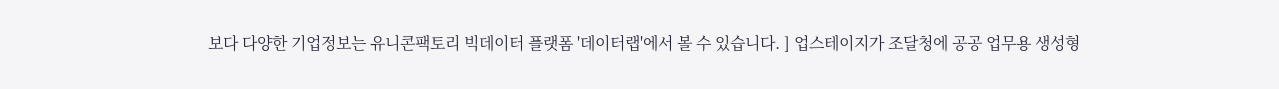보다 다양한 기업정보는 유니콘팩토리 빅데이터 플랫폼 '데이터랩'에서 볼 수 있습니다. ] 업스테이지가 조달청에 공공 업무용 생성형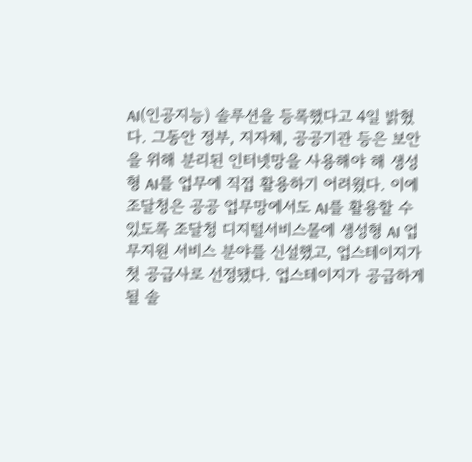AI(인공지능) 솔루션을 등록했다고 4일 밝혔다. 그동안 정부, 지자체, 공공기관 등은 보안을 위해 분리된 인터넷망을 사용해야 해 생성형 AI를 업무에 직접 활용하기 어려웠다. 이에 조달청은 공공 업무망에서도 AI를 활용할 수 있도록 조달청 디지털서비스몰에 생성형 AI 업무지원 서비스 분야를 신설했고, 업스테이지가 첫 공급사로 선정됐다. 업스테이지가 공급하게 될 솔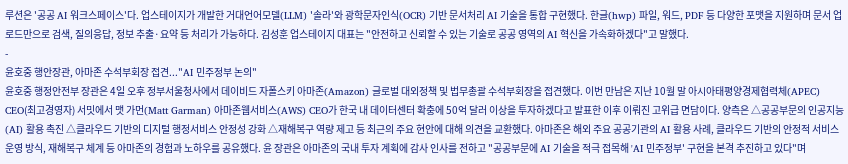루션은 '공공 AI 워크스페이스'다. 업스테이지가 개발한 거대언어모델(LLM) '솔라'와 광학문자인식(OCR) 기반 문서처리 AI 기술을 통합 구현했다. 한글(hwp) 파일, 워드, PDF 등 다양한 포맷을 지원하며 문서 업로드만으로 검색, 질의응답, 정보 추출·요약 등 처리가 가능하다. 김성훈 업스테이지 대표는 "안전하고 신뢰할 수 있는 기술로 공공 영역의 AI 혁신을 가속화하겠다"고 말했다.
-
윤호중 행안장관, 아마존 수석부회장 접견..."AI 민주정부 논의"
윤호중 행정안전부 장관은 4일 오후 정부서울청사에서 데이비드 자폴스키 아마존(Amazon) 글로벌 대외정책 및 법무총괄 수석부회장을 접견했다. 이번 만남은 지난 10월 말 아시아태평양경제협력체(APEC) CEO(최고경영자) 서밋에서 맷 가먼(Matt Garman) 아마존웹서비스(AWS) CEO가 한국 내 데이터센터 확충에 50억 달러 이상을 투자하겠다고 발표한 이후 이뤄진 고위급 면담이다. 양측은 △공공부문의 인공지능(AI) 활용 촉진 △클라우드 기반의 디지털 행정서비스 안정성 강화 △재해복구 역량 제고 등 최근의 주요 현안에 대해 의견을 교환했다. 아마존은 해외 주요 공공기관의 AI 활용 사례, 클라우드 기반의 안정적 서비스 운영 방식, 재해복구 체계 등 아마존의 경험과 노하우를 공유했다. 윤 장관은 아마존의 국내 투자 계획에 감사 인사를 전하고 "공공부문에 AI 기술을 적극 접목해 'AI 민주정부' 구현을 본격 추진하고 있다"며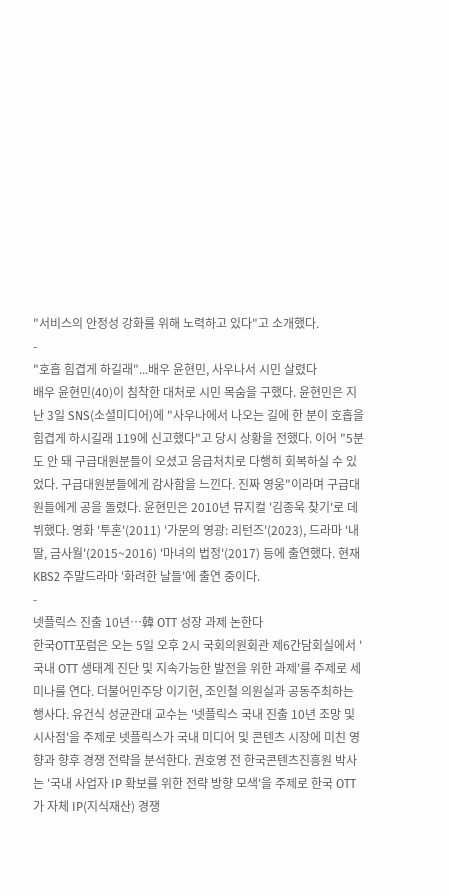"서비스의 안정성 강화를 위해 노력하고 있다"고 소개했다.
-
"호흡 힘겹게 하길래"...배우 윤현민, 사우나서 시민 살렸다
배우 윤현민(40)이 침착한 대처로 시민 목숨을 구했다. 윤현민은 지난 3일 SNS(소셜미디어)에 "사우나에서 나오는 길에 한 분이 호흡을 힘겹게 하시길래 119에 신고했다"고 당시 상황을 전했다. 이어 "5분도 안 돼 구급대원분들이 오셨고 응급처치로 다행히 회복하실 수 있었다. 구급대원분들에게 감사함을 느낀다. 진짜 영웅"이라며 구급대원들에게 공을 돌렸다. 윤현민은 2010년 뮤지컬 '김종욱 찾기'로 데뷔했다. 영화 '투혼'(2011) '가문의 영광: 리턴즈'(2023), 드라마 '내 딸, 금사월'(2015~2016) '마녀의 법정'(2017) 등에 출연했다. 현재 KBS2 주말드라마 '화려한 날들'에 출연 중이다.
-
넷플릭스 진출 10년…韓 OTT 성장 과제 논한다
한국OTT포럼은 오는 5일 오후 2시 국회의원회관 제6간담회실에서 '국내 OTT 생태계 진단 및 지속가능한 발전을 위한 과제'를 주제로 세미나를 연다. 더불어민주당 이기헌, 조인철 의원실과 공동주최하는 행사다. 유건식 성균관대 교수는 '넷플릭스 국내 진출 10년 조망 및 시사점'을 주제로 넷플릭스가 국내 미디어 및 콘텐츠 시장에 미친 영향과 향후 경쟁 전략을 분석한다. 권호영 전 한국콘텐츠진흥원 박사는 '국내 사업자 IP 확보를 위한 전략 방향 모색'을 주제로 한국 OTT가 자체 IP(지식재산) 경쟁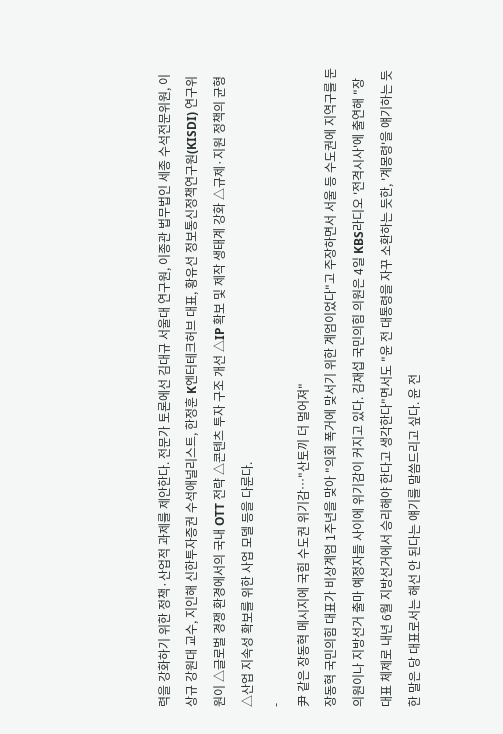력을 강화하기 위한 정책·산업적 과제를 제안한다. 전문가 토론에선 김대규 서울대 연구원, 이종관 법무법인 세종 수석전문위원, 이상규 강원대 교수, 지인해 신한투자증권 수석애널리스트, 한정훈 K엔터테크허브 대표, 황유선 정보통신정책연구원(KISDI) 연구위원이 △글로벌 경쟁 환경에서의 국내 OTT 전략 △콘텐츠 투자 구조 개선 △IP 확보 및 제작 생태계 강화 △규제·지원 정책의 균형 △산업 지속성 확보를 위한 사업 모델 등을 다룬다.
-
尹 같은 장동혁 메시지에 국힘 수도권 위기감…"산토끼 더 멀어져"
장동혁 국민의힘 대표가 비상계엄 1주년을 맞아 "의회 폭거에 맞서기 위한 계엄이었다"고 주장하면서 서울 등 수도권에 지역구를 둔 의원이나 지방선거 출마 예정자들 사이에 위기감이 커지고 있다. 김재섭 국민의힘 의원은 4일 KBS라디오 '전격시사'에 출연해 "장 대표 체제로 내년 6월 지방선거에서 승리해야 한다고 생각한다"면서도 "윤 전 대통령을 자꾸 소환하는 듯한, '계몽령'을 얘기하는 듯한 말은 당 대표로서는 해선 안 된다는 얘기를 말씀드리고 싶다. 윤 전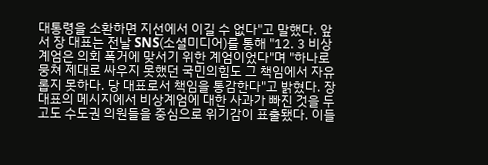대통령을 소환하면 지선에서 이길 수 없다"고 말했다. 앞서 장 대표는 전날 SNS(소셜미디어)를 통해 "12. 3 비상계엄은 의회 폭거에 맞서기 위한 계엄이었다"며 "하나로 뭉쳐 제대로 싸우지 못했던 국민의힘도 그 책임에서 자유롭지 못하다. 당 대표로서 책임을 통감한다"고 밝혔다. 장 대표의 메시지에서 비상계엄에 대한 사과가 빠진 것을 두고도 수도권 의원들을 중심으로 위기감이 표출됐다. 이들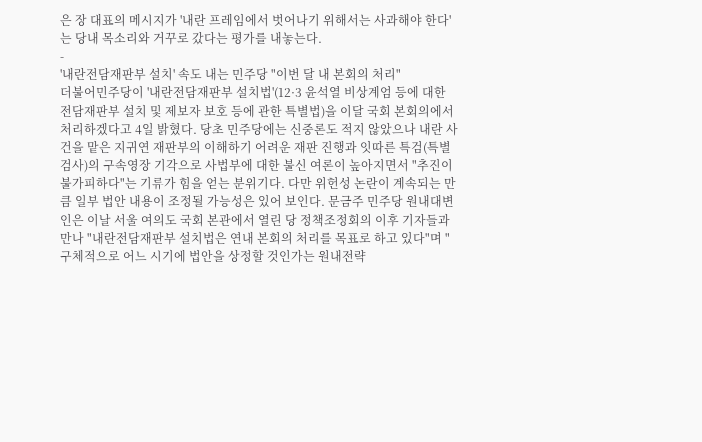은 장 대표의 메시지가 '내란 프레임에서 벗어나기 위해서는 사과해야 한다'는 당내 목소리와 거꾸로 갔다는 평가를 내놓는다.
-
'내란전담재판부 설치' 속도 내는 민주당 "이번 달 내 본회의 처리"
더불어민주당이 '내란전담재판부 설치법'(12·3 윤석열 비상계엄 등에 대한 전담재판부 설치 및 제보자 보호 등에 관한 특별법)을 이달 국회 본회의에서 처리하겠다고 4일 밝혔다. 당초 민주당에는 신중론도 적지 않았으나 내란 사건을 맡은 지귀연 재판부의 이해하기 어려운 재판 진행과 잇따른 특검(특별검사)의 구속영장 기각으로 사법부에 대한 불신 여론이 높아지면서 "추진이 불가피하다"는 기류가 힘을 얻는 분위기다. 다만 위헌성 논란이 계속되는 만큼 일부 법안 내용이 조정될 가능성은 있어 보인다. 문금주 민주당 원내대변인은 이날 서울 여의도 국회 본관에서 열린 당 정책조정회의 이후 기자들과 만나 "내란전담재판부 설치법은 연내 본회의 처리를 목표로 하고 있다"며 "구체적으로 어느 시기에 법안을 상정할 것인가는 원내전략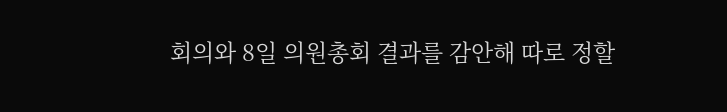회의와 8일 의원총회 결과를 감안해 따로 정할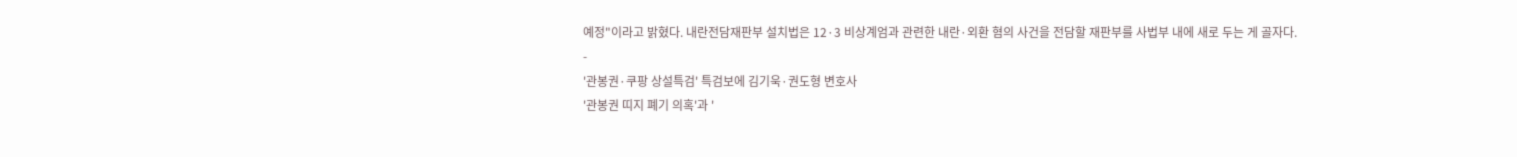예정"이라고 밝혔다. 내란전담재판부 설치법은 12·3 비상계엄과 관련한 내란·외환 혐의 사건을 전담할 재판부를 사법부 내에 새로 두는 게 골자다.
-
'관봉권·쿠팡 상설특검' 특검보에 김기욱·권도형 변호사
'관봉권 띠지 폐기 의혹'과 '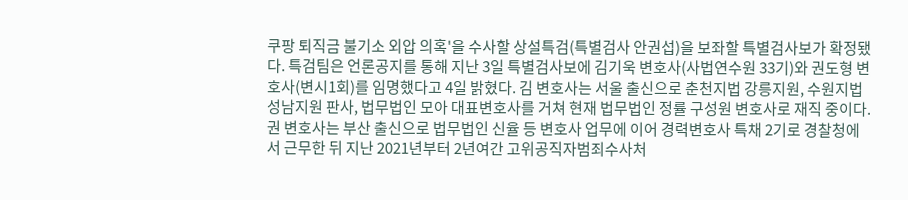쿠팡 퇴직금 불기소 외압 의혹'을 수사할 상설특검(특별검사 안권섭)을 보좌할 특별검사보가 확정됐다. 특검팀은 언론공지를 통해 지난 3일 특별검사보에 김기욱 변호사(사법연수원 33기)와 권도형 변호사(변시1회)를 임명했다고 4일 밝혔다. 김 변호사는 서울 출신으로 춘천지법 강릉지원, 수원지법 성남지원 판사, 법무법인 모아 대표변호사를 거쳐 현재 법무법인 정률 구성원 변호사로 재직 중이다. 권 변호사는 부산 출신으로 법무법인 신율 등 변호사 업무에 이어 경력변호사 특채 2기로 경찰청에서 근무한 뒤 지난 2021년부터 2년여간 고위공직자범죄수사처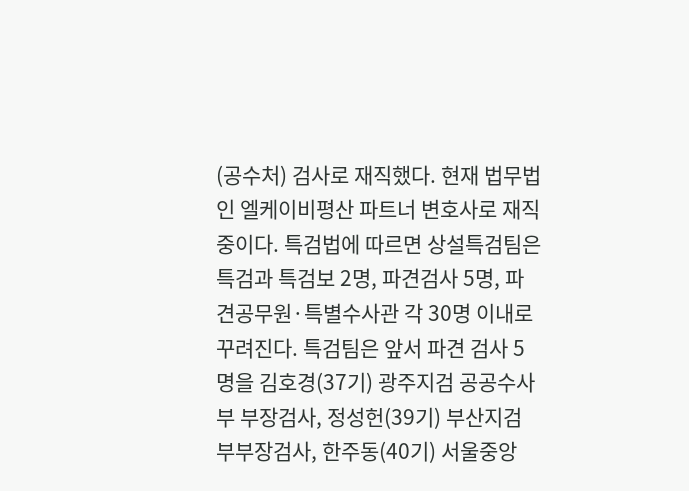(공수처) 검사로 재직했다. 현재 법무법인 엘케이비평산 파트너 변호사로 재직 중이다. 특검법에 따르면 상설특검팀은 특검과 특검보 2명, 파견검사 5명, 파견공무원·특별수사관 각 30명 이내로 꾸려진다. 특검팀은 앞서 파견 검사 5명을 김호경(37기) 광주지검 공공수사부 부장검사, 정성헌(39기) 부산지검 부부장검사, 한주동(40기) 서울중앙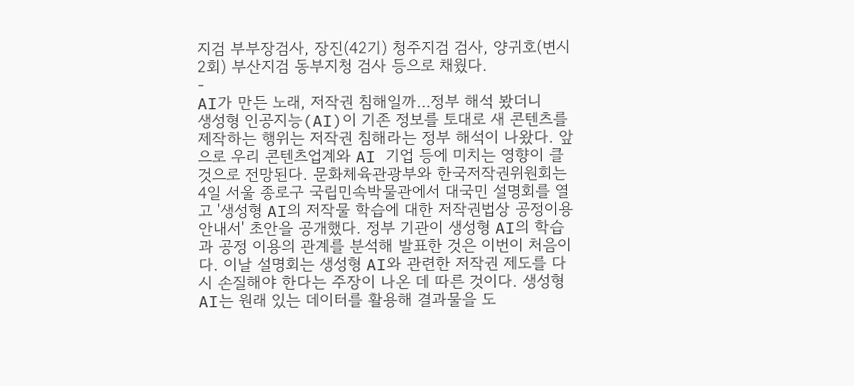지검 부부장검사, 장진(42기) 청주지검 검사, 양귀호(변시 2회) 부산지검 동부지청 검사 등으로 채웠다.
-
AI가 만든 노래, 저작권 침해일까…정부 해석 봤더니
생성형 인공지능(AI)이 기존 정보를 토대로 새 콘텐츠를 제작하는 행위는 저작권 침해라는 정부 해석이 나왔다. 앞으로 우리 콘텐츠업계와 AI 기업 등에 미치는 영향이 클 것으로 전망된다. 문화체육관광부와 한국저작권위원회는 4일 서울 종로구 국립민속박물관에서 대국민 설명회를 열고 '생성형 AI의 저작물 학습에 대한 저작권법상 공정이용 안내서' 초안을 공개했다. 정부 기관이 생성형 AI의 학습과 공정 이용의 관계를 분석해 발표한 것은 이번이 처음이다. 이날 설명회는 생성형 AI와 관련한 저작권 제도를 다시 손질해야 한다는 주장이 나온 데 따른 것이다. 생성형 AI는 원래 있는 데이터를 활용해 결과물을 도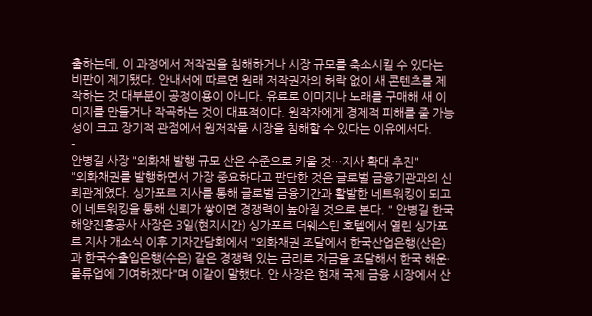출하는데, 이 과정에서 저작권을 침해하거나 시장 규모를 축소시킬 수 있다는 비판이 제기됐다. 안내서에 따르면 원래 저작권자의 허락 없이 새 콘텐츠를 제작하는 것 대부분이 공정이용이 아니다. 유료로 이미지나 노래를 구매해 새 이미지를 만들거나 작곡하는 것이 대표적이다. 원작자에게 경제적 피해를 줄 가능성이 크고 장기적 관점에서 원저작물 시장을 침해할 수 있다는 이유에서다.
-
안병길 사장 "외화채 발행 규모 산은 수준으로 키울 것…지사 확대 추진"
"외화채권를 발행하면서 가장 중요하다고 판단한 것은 글로벌 금융기관과의 신뢰관계였다. 싱가포르 지사를 통해 글로벌 금융기간과 활발한 네트워킹이 되고 이 네트워킹을 통해 신뢰가 쌓이면 경쟁력이 높아질 것으로 본다. " 안병길 한국해양진흥공사 사장은 3일(현지시간) 싱가포르 더웨스틴 호텔에서 열린 싱가포르 지사 개소식 이후 기자간담회에서 "외화채권 조달에서 한국산업은행(산은)과 한국수출입은행(수은) 같은 경쟁력 있는 금리로 자금을 조달해서 한국 해운·물류업에 기여하겠다"며 이같이 말했다. 안 사장은 현재 국제 금융 시장에서 산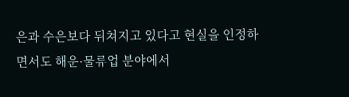은과 수은보다 뒤쳐지고 있다고 현실을 인정하면서도 해운·물류업 분야에서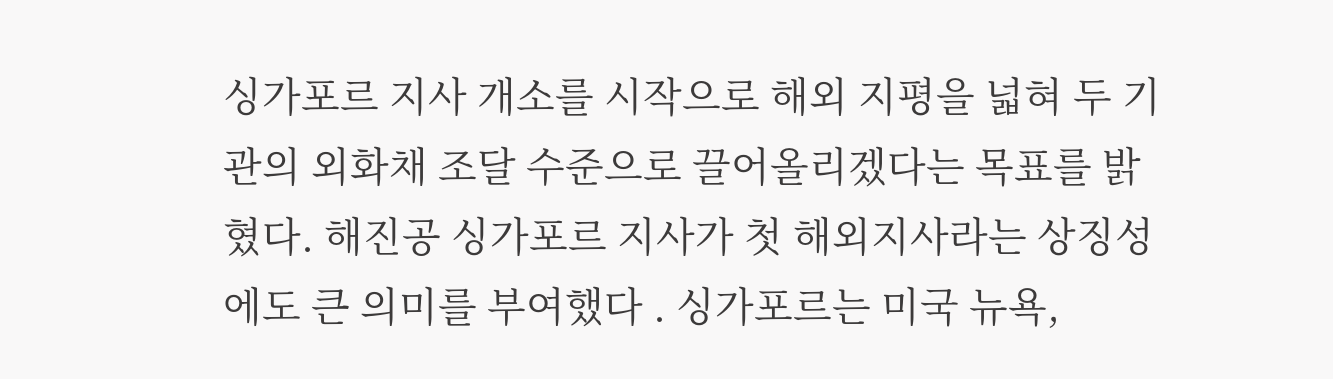싱가포르 지사 개소를 시작으로 해외 지평을 넓혀 두 기관의 외화채 조달 수준으로 끌어올리겠다는 목표를 밝혔다. 해진공 싱가포르 지사가 첫 해외지사라는 상징성에도 큰 의미를 부여했다 . 싱가포르는 미국 뉴욕,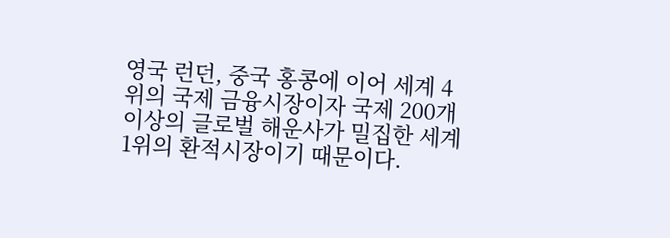영국 런던, 중국 홍콩에 이어 세계 4위의 국제 금융시장이자 국제 200개 이상의 글로벌 해운사가 밀집한 세계 1위의 환적시장이기 때문이다.